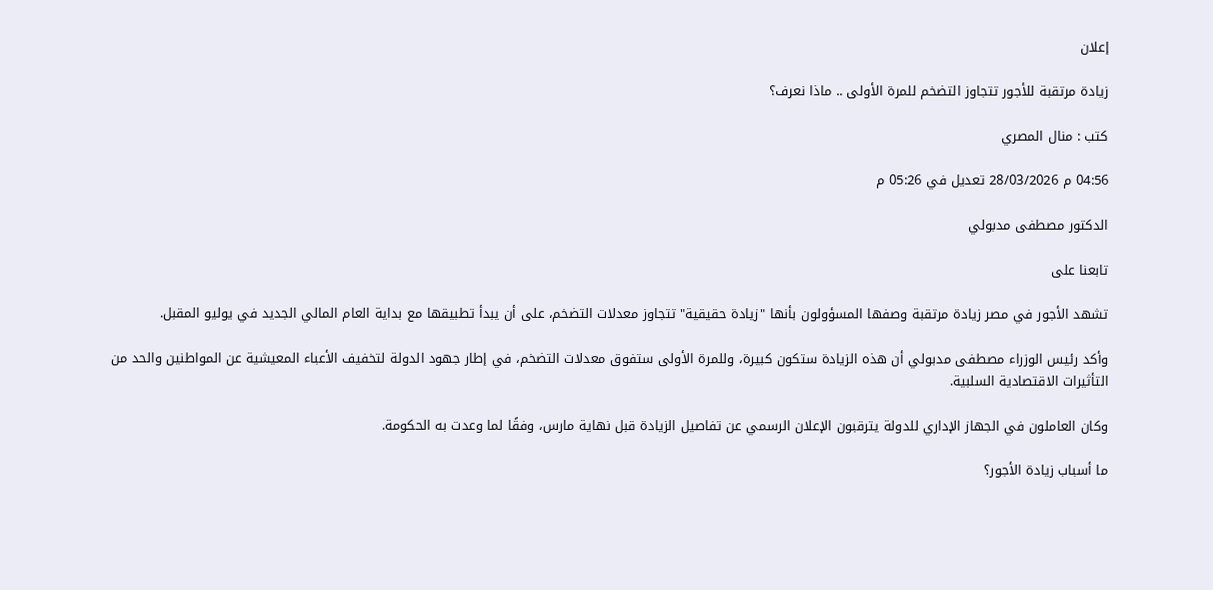إعلان

زيادة مرتقبة للأجور تتجاوز التضخم للمرة الأولى .. ماذا نعرف؟

كتب : منال المصري

04:56 م 28/03/2026 تعديل في 05:26 م

الدكتور مصطفى مدبولي

تابعنا على

تشهد الأجور في مصر زيادة مرتقبة وصفها المسؤولون بأنها "زيادة حقيقية" تتجاوز معدلات التضخم، على أن يبدأ تطبيقها مع بداية العام المالي الجديد في يوليو المقبل.

وأكد رئيس الوزراء مصطفى مدبولي أن هذه الزيادة ستكون كبيرة، وللمرة الأولى ستفوق معدلات التضخم، في إطار جهود الدولة لتخفيف الأعباء المعيشية عن المواطنين والحد من التأثيرات الاقتصادية السلبية.

وكان العاملون في الجهاز الإداري للدولة يترقبون الإعلان الرسمي عن تفاصيل الزيادة قبل نهاية مارس، وفقًا لما وعدت به الحكومة.

ما أسباب زيادة الأجور؟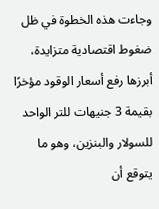وجاءت هذه الخطوة في ظل ضغوط اقتصادية متزايدة، أبرزها رفع أسعار الوقود مؤخرًا بقيمة 3 جنيهات للتر الواحد للسولار والبنزين، وهو ما يتوقع أن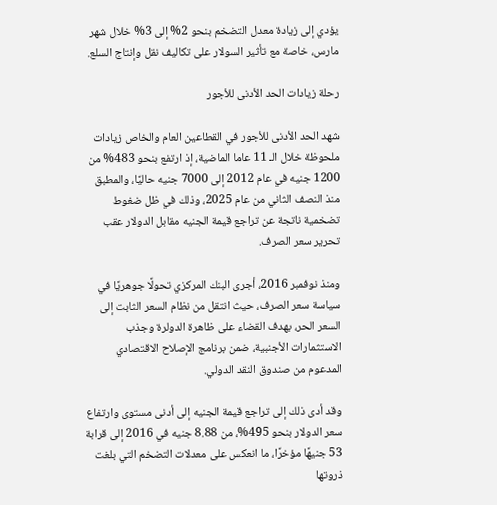يؤدي إلى زيادة معدل التضخم بنحو 2% إلى 3% خلال شهر مارس، خاصة مع تأثير السولار على تكاليف نقل وإنتاج السلع.

رحلة زيادات الحد الأدنى للأجور

شهد الحد الأدنى للأجور في القطاعين العام والخاص زيادات ملحوظة خلال الـ 11 عاما الماضية، إذ ارتفع بنحو 483% من 1200 جنيه في عام 2012 إلى 7000 جنيه حاليًا، والمطبق منذ النصف الثاني من عام 2025، وذلك في ظل ضغوط تضخمية ناتجة عن تراجع قيمة الجنيه مقابل الدولار عقب تحرير سعر الصرف.

ومنذ نوفمبر 2016، أجرى البنك المركزي تحولًا جوهريًا في سياسة سعر الصرف، حيث انتقل من نظام السعر الثابت إلى السعر الحر، بهدف القضاء على ظاهرة الدولرة وجذب الاستثمارات الأجنبية، ضمن برنامج الإصلاح الاقتصادي المدعوم من صندوق النقد الدولي.

وقد أدى ذلك إلى تراجع قيمة الجنيه إلى أدنى مستوى وارتفاع سعر الدولار بنحو 495%، من 8.88 جنيه في 2016 إلى قرابة 53 جنيهًا مؤخرًا، ما انعكس على معدلات التضخم التي بلغت ذروتها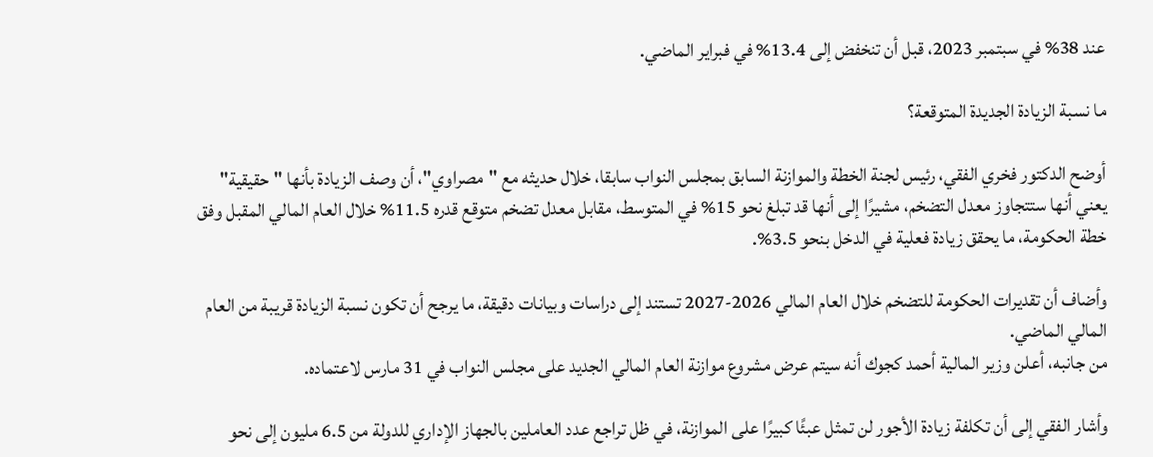عند 38% في سبتمبر 2023، قبل أن تنخفض إلى 13.4% في فبراير الماضي.

ما نسبة الزيادة الجديدة المتوقعة؟

أوضح الدكتور فخري الفقي، رئيس لجنة الخطة والموازنة السابق بمجلس النواب سابقا، خلال حديثه مع "مصراوي"، أن وصف الزيادة بأنها "حقيقية" يعني أنها ستتجاوز معدل التضخم، مشيرًا إلى أنها قد تبلغ نحو 15% في المتوسط، مقابل معدل تضخم متوقع قدره 11.5% خلال العام المالي المقبل وفق خطة الحكومة، ما يحقق زيادة فعلية في الدخل بنحو 3.5%.

وأضاف أن تقديرات الحكومة للتضخم خلال العام المالي 2026-2027 تستند إلى دراسات وبيانات دقيقة، ما يرجح أن تكون نسبة الزيادة قريبة من العام المالي الماضي.
من جانبه، أعلن وزير المالية أحمد كجوك أنه سيتم عرض مشروع موازنة العام المالي الجديد على مجلس النواب في 31 مارس لاعتماده.

وأشار الفقي إلى أن تكلفة زيادة الأجور لن تمثل عبئًا كبيرًا على الموازنة، في ظل تراجع عدد العاملين بالجهاز الإداري للدولة من 6.5 مليون إلى نحو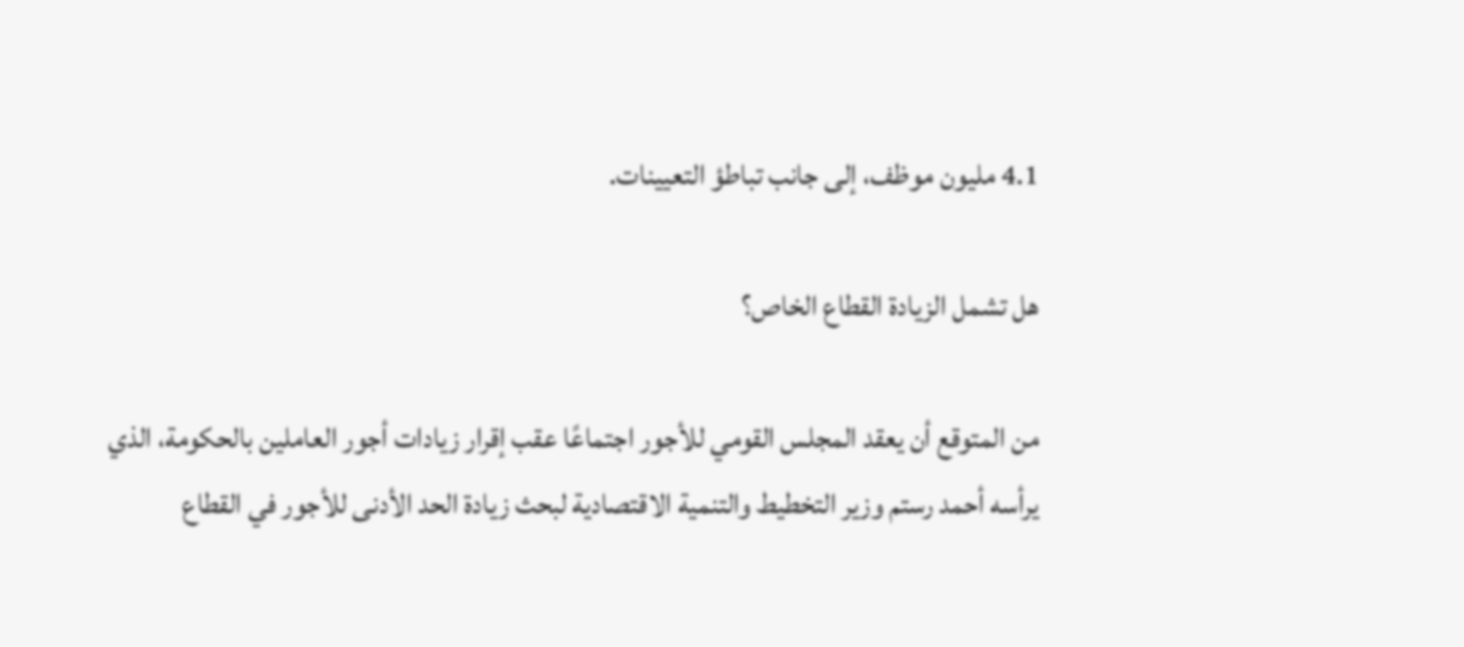4.1 مليون موظف، إلى جانب تباطؤ التعيينات.

هل تشمل الزيادة القطاع الخاص؟

من المتوقع أن يعقد المجلس القومي للأجور اجتماعًا عقب إقرار زيادات أجور العاملين بالحكومة، الذي يرأسه أحمد رستم وزير التخطيط والتنمية الاقتصادية لبحث زيادة الحد الأدنى للأجور في القطاع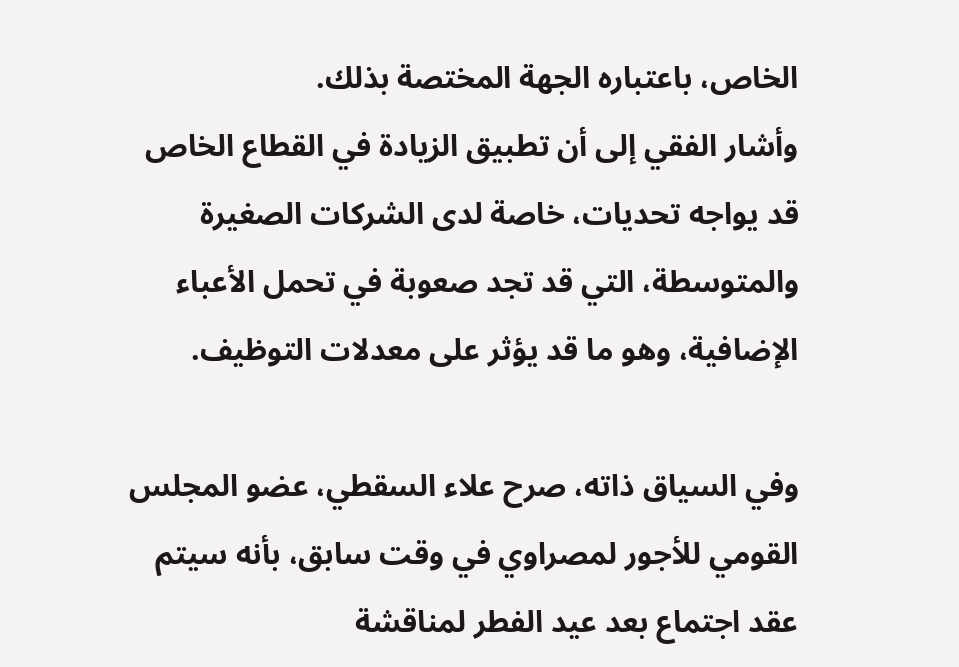الخاص، باعتباره الجهة المختصة بذلك.
وأشار الفقي إلى أن تطبيق الزيادة في القطاع الخاص قد يواجه تحديات، خاصة لدى الشركات الصغيرة والمتوسطة، التي قد تجد صعوبة في تحمل الأعباء الإضافية، وهو ما قد يؤثر على معدلات التوظيف.

وفي السياق ذاته، صرح علاء السقطي، عضو المجلس القومي للأجور لمصراوي في وقت سابق، بأنه سيتم عقد اجتماع بعد عيد الفطر لمناقشة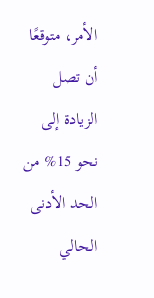الأمر، متوقعًا أن تصل الزيادة إلى نحو 15% من الحد الأدنى الحالي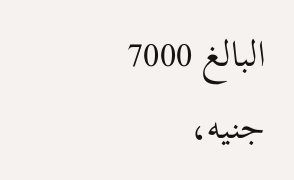البالغ 7000 جنيه،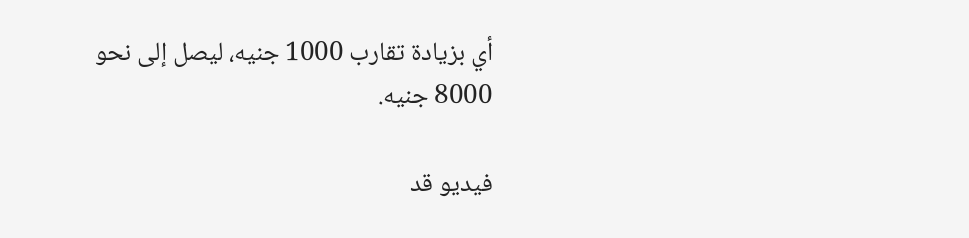أي بزيادة تقارب 1000 جنيه، ليصل إلى نحو 8000 جنيه.

فيديو قد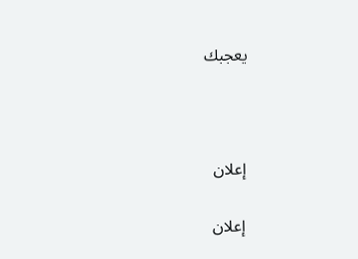يعجبك



إعلان

إعلان